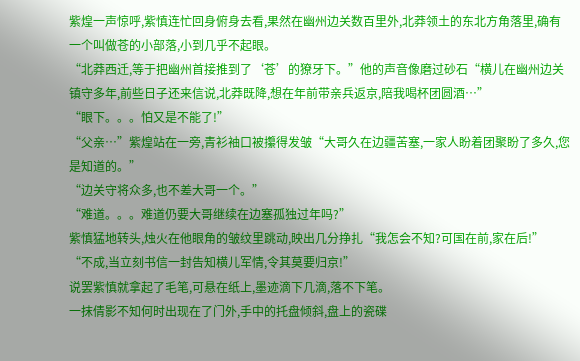紫煌一声惊呼,紫慎连忙回身俯身去看,果然在幽州边关数百里外,北莽领土的东北方角落里,确有一个叫做苍的小部落,小到几乎不起眼。
“北莽西迁,等于把幽州首接推到了‘苍’的獠牙下。”他的声音像磨过砂石“横儿在幽州边关镇守多年,前些日子还来信说,北莽既降,想在年前带亲兵返京,陪我喝杯团圆酒…”
“眼下。。。怕又是不能了!”
“父亲…”紫煌站在一旁,青衫袖口被攥得发皱“大哥久在边疆苦塞,一家人盼着团聚盼了多久,您是知道的。”
“边关守将众多,也不差大哥一个。”
“难道。。。难道仍要大哥继续在边塞孤独过年吗?”
紫慎猛地转头,烛火在他眼角的皱纹里跳动,映出几分挣扎“我怎会不知?可国在前,家在后!”
“不成,当立刻书信一封告知横儿军情,令其莫要归京!”
说罢紫慎就拿起了毛笔,可悬在纸上,墨迹滴下几滴,落不下笔。
一抹倩影不知何时出现在了门外,手中的托盘倾斜,盘上的瓷碟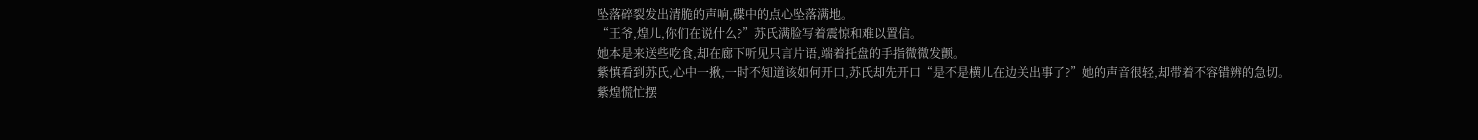坠落碎裂发出清脆的声响,碟中的点心坠落满地。
“王爷,煌儿,你们在说什么?”苏氏满脸写着震惊和难以置信。
她本是来送些吃食,却在廊下听见只言片语,端着托盘的手指微微发颤。
紫慎看到苏氏,心中一揪,一时不知道该如何开口,苏氏却先开口“是不是横儿在边关出事了?”她的声音很轻,却带着不容错辨的急切。
紫煌慌忙摆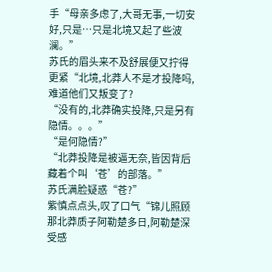手“母亲多虑了,大哥无事,一切安好,只是…只是北境又起了些波澜。”
苏氏的眉头来不及舒展便又拧得更紧“北境,北莽人不是才投降吗,难道他们又叛变了?
“没有的,北莽确实投降,只是另有隐情。。。”
“是何隐情?”
“北莽投降是被逼无奈,皆因背后藏着个叫‘苍’的部落。”
苏氏满脸疑惑“苍?”
紫慎点点头,叹了口气“锦儿照顾那北莽质子阿勒楚多日,阿勒楚深受感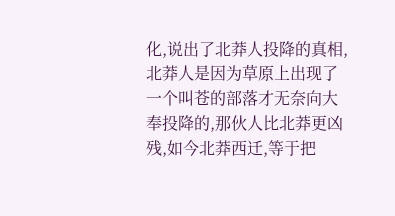化,说出了北莽人投降的真相,北莽人是因为草原上出现了一个叫苍的部落才无奈向大奉投降的,那伙人比北莽更凶残,如今北莽西迁,等于把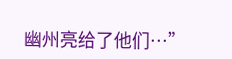幽州亮给了他们…”